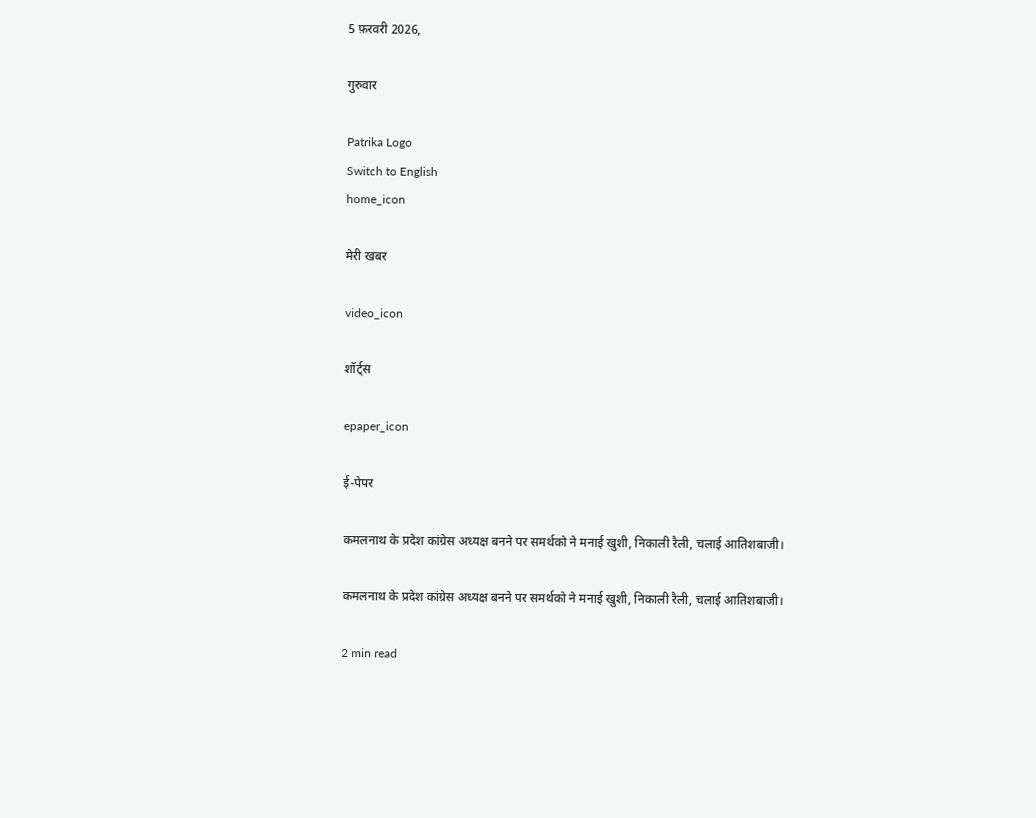5 फ़रवरी 2026,

गुरुवार

Patrika Logo
Switch to English
home_icon

मेरी खबर

video_icon

शॉर्ट्स

epaper_icon

ई-पेपर

कमलनाथ के प्रदेश कांग्रेस अध्यक्ष बनने पर समर्थको ने मनाई खुशी, निकाली रैली, चलाई आतिशबाजी।

कमलनाथ के प्रदेश कांग्रेस अध्यक्ष बनने पर समर्थको ने मनाई खुशी, निकाली रैली, चलाई आतिशबाजी।

2 min read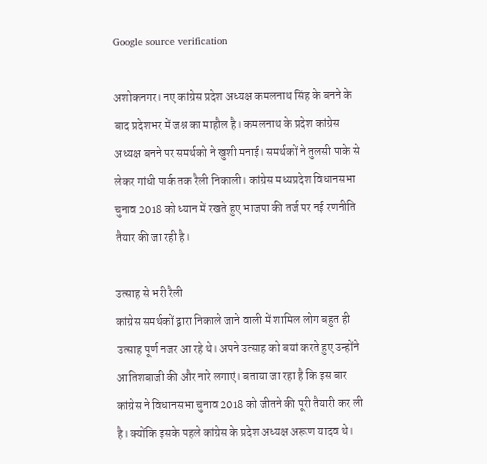Google source verification

अशोकनगर। नए कांग्रेस प्रदेश अध्यक्ष कमलनाथ सिंह के बनने के बाद प्रदेशभर में जश्न का माहौल है। कमलनाथ के प्रदेश कांग्रेस अध्यक्ष बनने पर समर्थको ने खुशी मनाई। समर्थकों ने तुलसी पाके से लेकर गांधी पार्क तक रैली निकाली। कांग्रेस मध्यप्रदेश विधानसभा चुनाव 2018 को ध्यान में रखते हुए भाजपा की तर्ज पर नई रणनीति तैयार की जा रही है।

उत्साह से भरी रैली
कांग्रेस समर्थकों द्वारा निकाले जाने वाली में शामिल लोग बहुत ही उत्साह पूर्ण नजर आ रहे थे। अपने उत्साह को बयां करते हुए उन्होंने आतिशबाजी की और नारे लगाएं। बताया जा रहा है कि इस बार कांग्रेस ने विधानसभा चुनाव 2018 को जीतने की पूरी तैयारी कर ली है। क्योंकि इसके पहले कांग्रेस के प्रदेश अध्यक्ष अरूण यादव थे।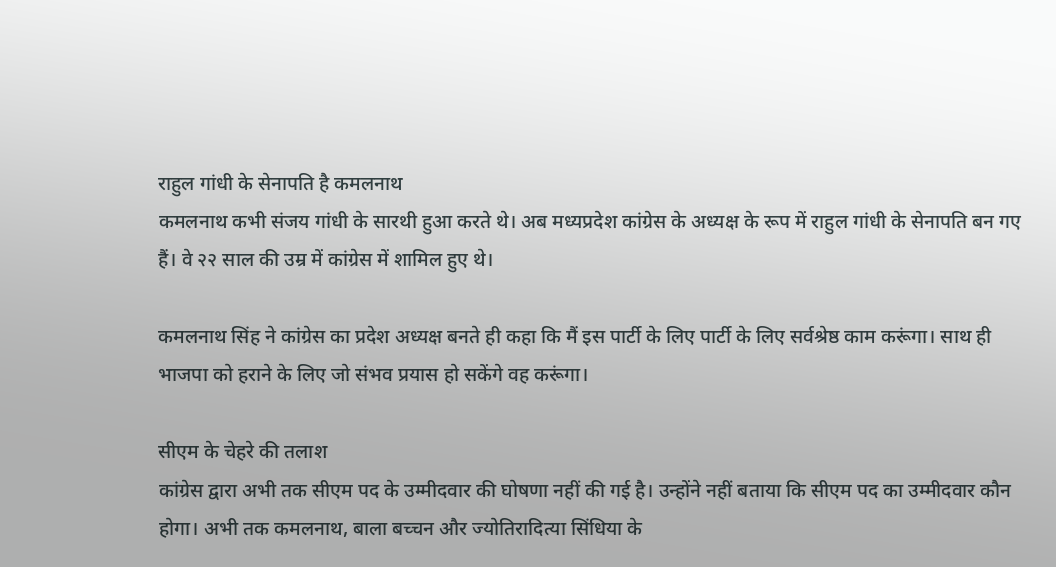राहुल गांधी के सेनापति है कमलनाथ
कमलनाथ कभी संजय गांधी के सारथी हुआ करते थे। अब मध्यप्रदेश कांग्रेस के अध्यक्ष के रूप में राहुल गांधी के सेनापति बन गए हैं। वे २२ साल की उम्र में कांग्रेस में शामिल हुए थे।

कमलनाथ सिंह ने कांग्रेस का प्रदेश अध्यक्ष बनते ही कहा कि मैं इस पार्टी के लिए पार्टी के लिए सर्वश्रेष्ठ काम करूंगा। साथ ही भाजपा को हराने के लिए जो संभव प्रयास हो सकेंगे वह करूंगा।

सीएम के चेहरे की तलाश
कांग्रेस द्वारा अभी तक सीएम पद के उम्मीदवार की घोषणा नहीं की गई है। उन्होंने नहीं बताया कि सीएम पद का उम्मीदवार कौन होगा। अभी तक कमलनाथ, बाला बच्चन और ज्योतिरादित्या सिंधिया के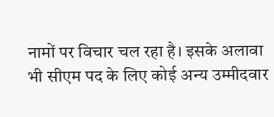नामों पर विचार चल रहा है। इसके अलावा भी सीएम पद के लिए कोई अन्य उम्मीदवार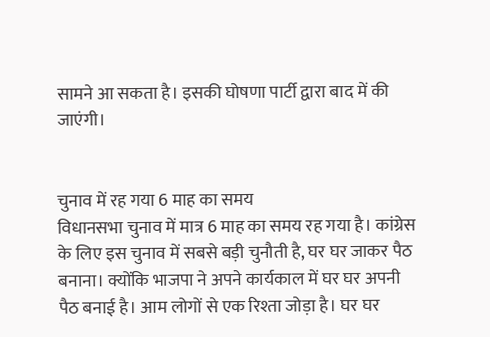सामने आ सकता है। इसकी घोषणा पार्टी द्वारा बाद में की जाएंगी।


चुनाव में रह गया 6 माह का समय
विधानसभा चुनाव में मात्र 6 माह का समय रह गया है। कांग्रेस के लिए इस चुनाव में सबसे बड़ी चुनौती है, घर घर जाकर पैठ बनाना। क्योंकि भाजपा ने अपने कार्यकाल में घर घर अपनी पैठ बनाई है। आम लोगों से एक रिश्ता जोड़ा है। घर घर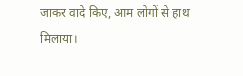जाकर वादे किए, आम लोगों से हाथ मिलाया।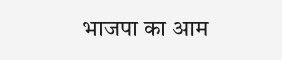भाजपा का आम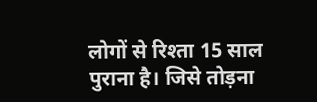लोगों से रिश्ता 15 साल पुराना है। जिसे तोड़ना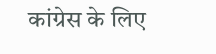कांग्रेस के लिए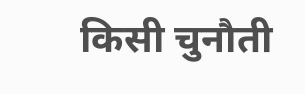किसी चुनौती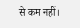से कम नहीं।